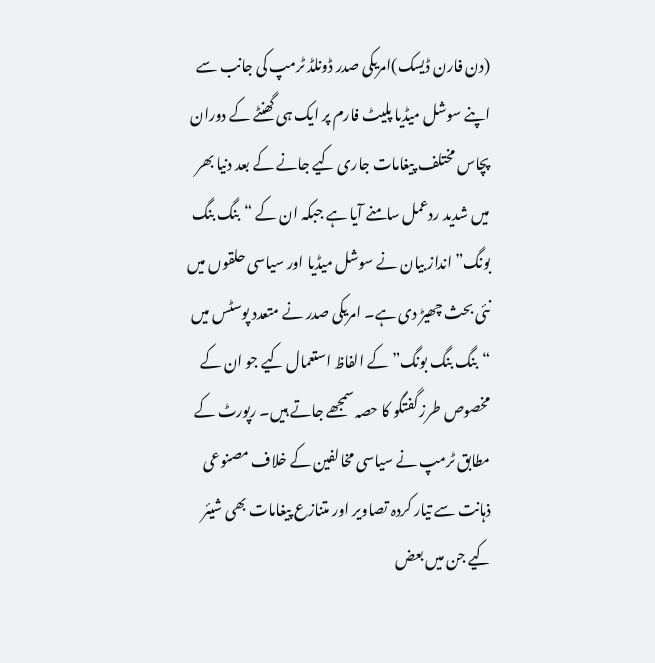(دن فارن ڈیسک)امریکی صدر ڈونلڈ ٹرمپ کی جانب سے اپنے سوشل میڈیا پلیٹ فارم پر ایک ہی گھنٹے کے دوران پچاس مختلف پیغامات جاری کیے جانے کے بعد دنیا بھر میں شدید ردعمل سامنے آیا ہے جبکہ ان کے “بنگ بنگ بونگ” انداز بیان نے سوشل میڈیا اور سیاسی حلقوں میں نئی بحث چھیڑ دی ہے۔ امریکی صدر نے متعدد پوسٹس میں “بنگ بنگ بونگ” کے الفاظ استعمال کیے جو ان کے مخصوص طرز گفتگو کا حصہ سمجھے جاتے ہیں۔ رپورٹ کے مطابق ٹرمپ نے سیاسی مخالفین کے خلاف مصنوعی ذہانت سے تیار کردہ تصاویر اور متنازع پیغامات بھی شیئر کیے جن میں بعض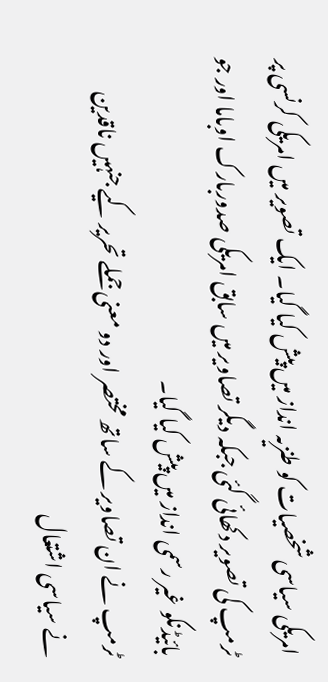امریکی سیاسی شخصیات کو طنزیہ انداز میں پیش کیا گیا۔ ایک تصویر میں امریکی کرنسی پر ٹرمپ کی تصویر دکھائی گئی جبکہ دیگر تصاویر میں سابق امریکی صدوربارک اوباما اور جو بائیڈنکو غیر رسمی انداز میں پیش کیا گیا۔
ٹرمپ نے ان تصاویر کے ساتھ مختصر اور دو معنی جملے تحریر کیے جنہیں ناقدین نے سیاسی اشتعال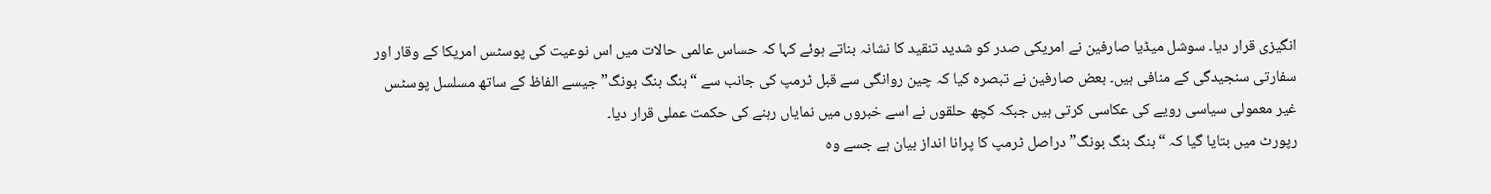انگیزی قرار دیا۔ سوشل میڈیا صارفین نے امریکی صدر کو شدید تنقید کا نشانہ بناتے ہوئے کہا کہ حساس عالمی حالات میں اس نوعیت کی پوسٹس امریکا کے وقار اور سفارتی سنجیدگی کے منافی ہیں۔ بعض صارفین نے تبصرہ کیا کہ چین روانگی سے قبل ٹرمپ کی جانب سے “بنگ بنگ بونگ” جیسے الفاظ کے ساتھ مسلسل پوسٹس غیر معمولی سیاسی رویے کی عکاسی کرتی ہیں جبکہ کچھ حلقوں نے اسے خبروں میں نمایاں رہنے کی حکمت عملی قرار دیا۔
رپورٹ میں بتایا گیا کہ “بنگ بنگ بونگ” دراصل ٹرمپ کا پرانا انداز بیان ہے جسے وہ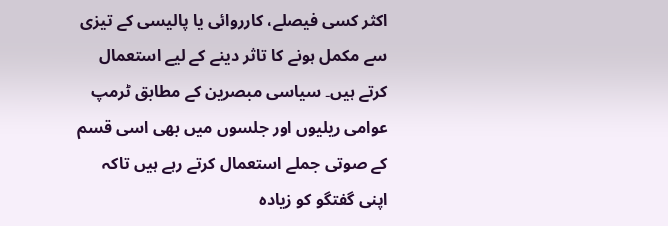اکثر کسی فیصلے، کارروائی یا پالیسی کے تیزی سے مکمل ہونے کا تاثر دینے کے لیے استعمال کرتے ہیں۔ سیاسی مبصرین کے مطابق ٹرمپ عوامی ریلیوں اور جلسوں میں بھی اسی قسم کے صوتی جملے استعمال کرتے رہے ہیں تاکہ اپنی گفتگو کو زیادہ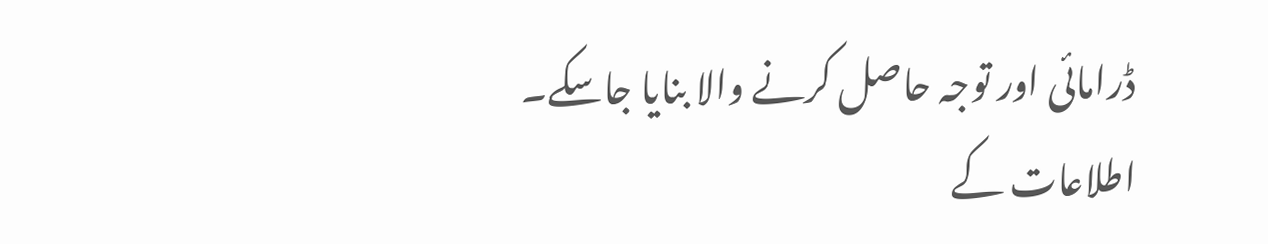ڈرامائی اور توجہ حاصل کرنے والا بنایا جاسکے۔ اطلاعات کے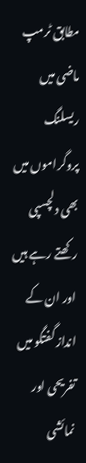مطابق ٹرمپ ماضی میں ریسلنگ پروگراموں میں بھی دلچسپی رکھتے رہے ہیں اور ان کے انداز گفتگو میں تفریحی اور نمائشی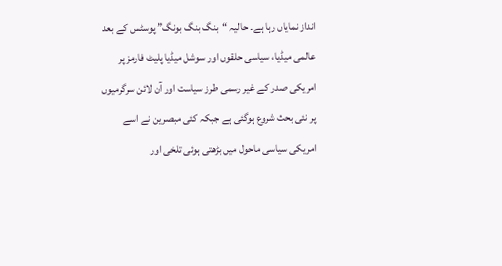انداز نمایاں رہا ہے۔ حالیہ “بنگ بنگ بونگ” پوسٹس کے بعد عالمی میڈیا، سیاسی حلقوں اور سوشل میڈیا پلیٹ فارمز پر امریکی صدر کے غیر رسمی طرز سیاست اور آن لائن سرگرمیوں پر نئی بحث شروع ہوگئی ہے جبکہ کئی مبصرین نے اسے امریکی سیاسی ماحول میں بڑھتی ہوئی تلخی اور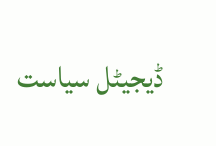ڈیجیٹل سیاست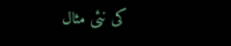کی نئی مثال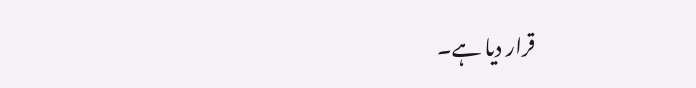قرار دیا ہے۔